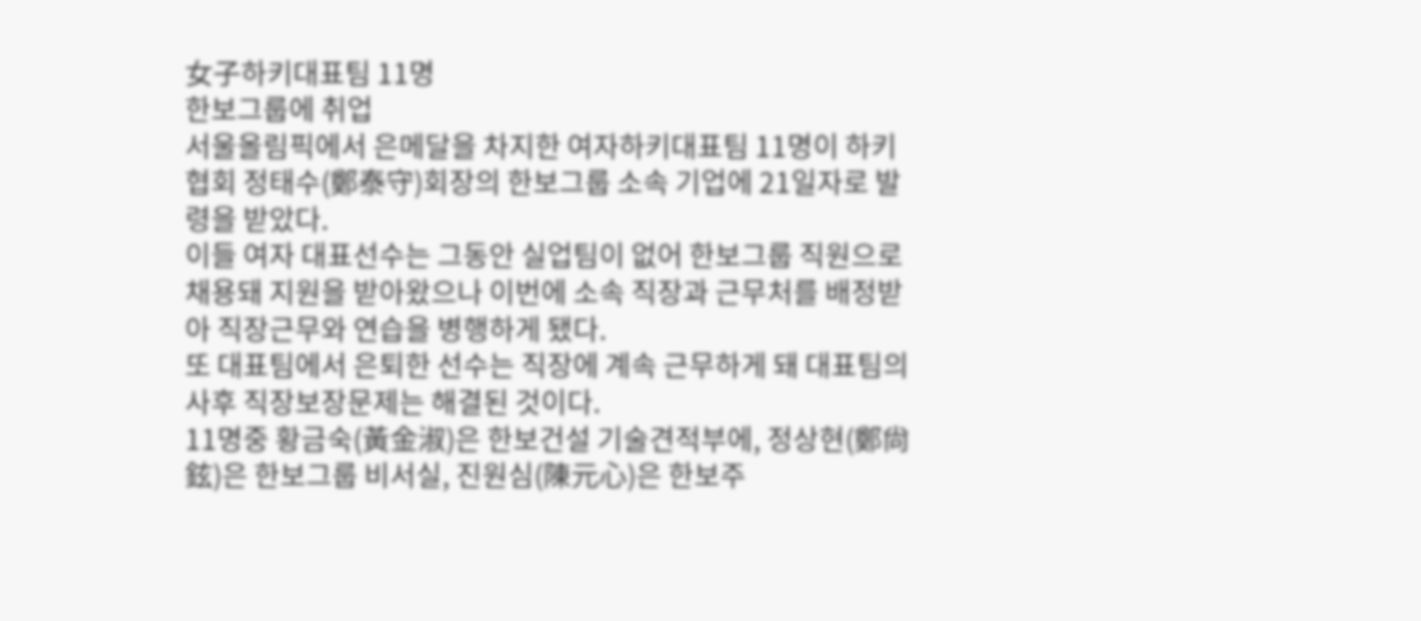女子하키대표팀 11명
한보그룹에 취업
서울올림픽에서 은메달을 차지한 여자하키대표팀 11명이 하키협회 정태수(鄭泰守)회장의 한보그룹 소속 기업에 21일자로 발령을 받았다.
이들 여자 대표선수는 그동안 실업팀이 없어 한보그룹 직원으로 채용돼 지원을 받아왔으나 이번에 소속 직장과 근무처를 배정받아 직장근무와 연습을 병행하게 됐다.
또 대표팀에서 은퇴한 선수는 직장에 계속 근무하게 돼 대표팀의 사후 직장보장문제는 해결된 것이다.
11명중 황금숙(黃金淑)은 한보건설 기술견적부에, 정상현(鄭尙鉉)은 한보그룹 비서실, 진원심(陳元心)은 한보주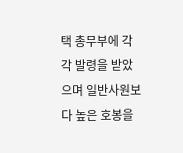택 총무부에 각각 발령을 받았으며 일반사원보다 높은 호봉을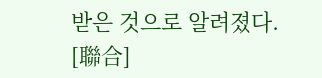받은 것으로 알려졌다.
[聯合]